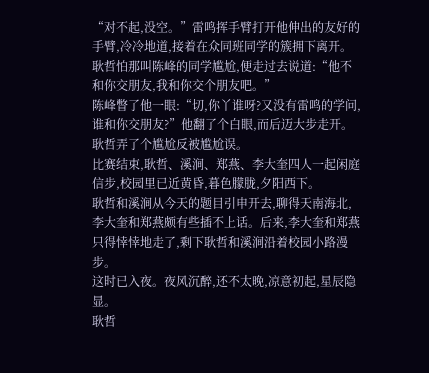“对不起,没空。”雷鸣挥手臂打开他伸出的友好的手臂,冷冷地道,接着在众同班同学的簇拥下离开。
耿哲怕那叫陈峰的同学尴尬,便走过去说道:“他不和你交朋友,我和你交个朋友吧。”
陈峰瞥了他一眼:“切,你丫谁呀?又没有雷鸣的学问,谁和你交朋友?”他翻了个白眼,而后迈大步走开。
耿哲弄了个尴尬反被尴尬误。
比赛结束,耿哲、溪涧、郑燕、李大奎四人一起闲庭信步,校园里已近黄昏,暮色朦胧,夕阳西下。
耿哲和溪涧从今天的题目引申开去,聊得天南海北,李大奎和郑燕颇有些插不上话。后来,李大奎和郑燕只得悻悻地走了,剩下耿哲和溪涧沿着校园小路漫步。
这时已入夜。夜风沉醉,还不太晚,凉意初起,星辰隐显。
耿哲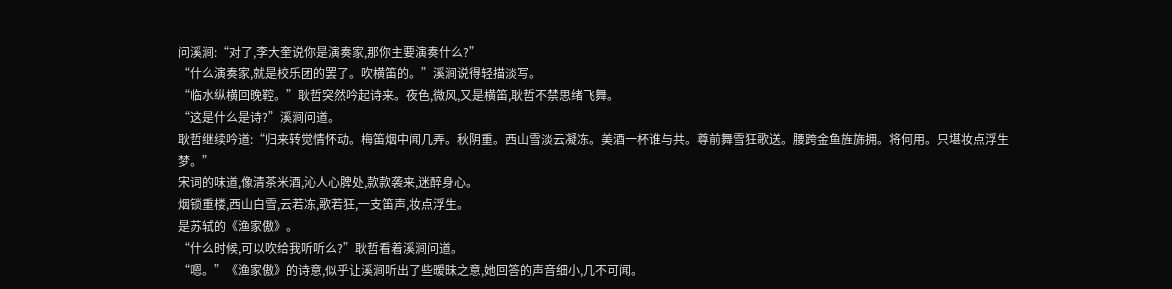问溪涧:“对了,李大奎说你是演奏家,那你主要演奏什么?”
“什么演奏家,就是校乐团的罢了。吹横笛的。”溪涧说得轻描淡写。
“临水纵横回晚鞚。”耿哲突然吟起诗来。夜色,微风,又是横笛,耿哲不禁思绪飞舞。
“这是什么是诗?”溪涧问道。
耿哲继续吟道:“归来转觉情怀动。梅笛烟中闻几弄。秋阴重。西山雪淡云凝冻。美酒一杯谁与共。尊前舞雪狂歌送。腰跨金鱼旌旆拥。将何用。只堪妆点浮生梦。”
宋词的味道,像清茶米酒,沁人心脾处,款款袭来,迷醉身心。
烟锁重楼,西山白雪,云若冻,歌若狂,一支笛声,妆点浮生。
是苏轼的《渔家傲》。
“什么时候,可以吹给我听听么?”耿哲看着溪涧问道。
“嗯。”《渔家傲》的诗意,似乎让溪涧听出了些暧昧之意,她回答的声音细小,几不可闻。